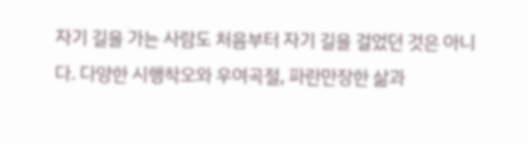자기 길을 가는 사람도 처음부터 자기 길을 걸었던 것은 아니다. 다양한 시행착오와 우여곡절, 파란만장한 삶과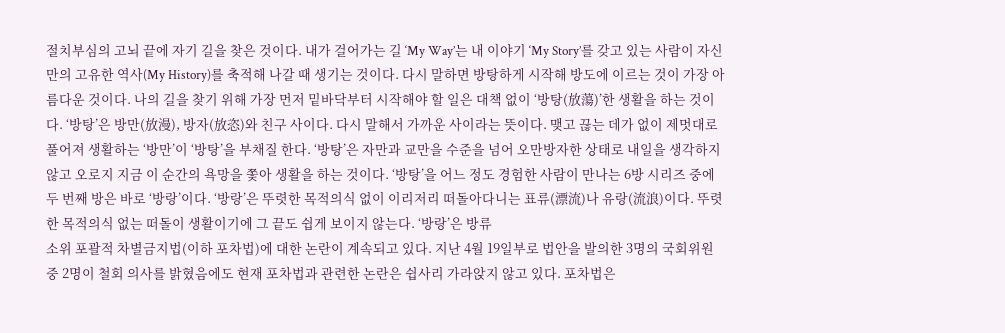절치부심의 고뇌 끝에 자기 길을 찾은 것이다. 내가 걸어가는 길 ‘My Way’는 내 이야기 ‘My Story’를 갖고 있는 사람이 자신만의 고유한 역사(My History)를 축적해 나갈 때 생기는 것이다. 다시 말하면 방탕하게 시작해 방도에 이르는 것이 가장 아름다운 것이다. 나의 길을 찾기 위해 가장 먼저 밑바닥부터 시작해야 할 일은 대책 없이 ‘방탕(放蕩)’한 생활을 하는 것이다. ‘방탕’은 방만(放漫), 방자(放恣)와 친구 사이다. 다시 말해서 가까운 사이라는 뜻이다. 맺고 끊는 데가 없이 제멋대로 풀어져 생활하는 ‘방만’이 ‘방탕’을 부채질 한다. ‘방탕’은 자만과 교만을 수준을 넘어 오만방자한 상태로 내일을 생각하지 않고 오로지 지금 이 순간의 욕망을 쫓아 생활을 하는 것이다. ‘방탕’을 어느 정도 경험한 사람이 만나는 6방 시리즈 중에 두 번째 방은 바로 ‘방랑’이다. ‘방랑’은 뚜렷한 목적의식 없이 이리저리 떠돌아다니는 표류(漂流)나 유랑(流浪)이다. 뚜렷한 목적의식 없는 떠돌이 생활이기에 그 끝도 쉽게 보이지 않는다. ‘방랑’은 방류
소위 포괄적 차별금지법(이하 포차법)에 대한 논란이 계속되고 있다. 지난 4월 19일부로 법안을 발의한 3명의 국회위원 중 2명이 철회 의사를 밝혔음에도 현재 포차법과 관련한 논란은 쉽사리 가라앉지 않고 있다. 포차법은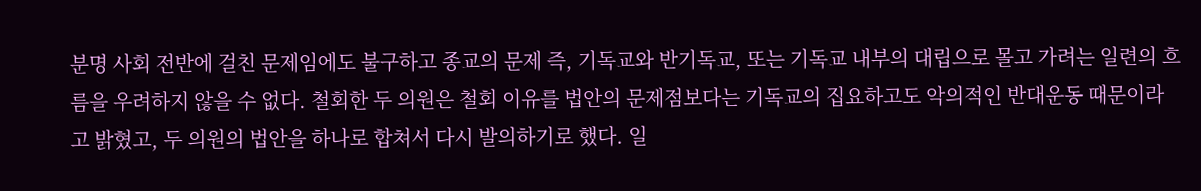분명 사회 전반에 걸친 문제임에도 불구하고 종교의 문제 즉, 기독교와 반기독교, 또는 기독교 내부의 대립으로 몰고 가려는 일련의 흐름을 우려하지 않을 수 없다. 철회한 두 의원은 철회 이유를 법안의 문제점보다는 기독교의 집요하고도 악의적인 반대운동 때문이라고 밝혔고, 두 의원의 법안을 하나로 합쳐서 다시 발의하기로 했다. 일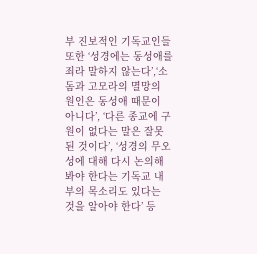부 진보적인 기독교인들 또한 ‘성경에는 동성애를 죄라 말하지 않는다’,‘소돔과 고모라의 멸망의 원인은 동성애 때문이 아니다’, ‘다른 종교에 구원이 없다는 말은 잘못된 것이다’, ‘성경의 무오성에 대해 다시 논의해 봐야 한다는 기독교 내부의 목소리도 있다는 것을 알아야 한다’ 등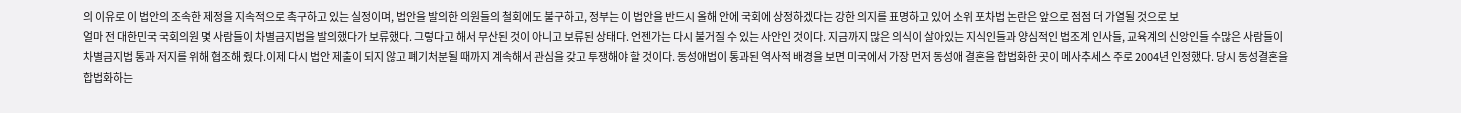의 이유로 이 법안의 조속한 제정을 지속적으로 촉구하고 있는 실정이며, 법안을 발의한 의원들의 철회에도 불구하고, 정부는 이 법안을 반드시 올해 안에 국회에 상정하겠다는 강한 의지를 표명하고 있어 소위 포차법 논란은 앞으로 점점 더 가열될 것으로 보
얼마 전 대한민국 국회의원 몇 사람들이 차별금지법을 발의했다가 보류했다. 그렇다고 해서 무산된 것이 아니고 보류된 상태다. 언젠가는 다시 불거질 수 있는 사안인 것이다. 지금까지 많은 의식이 살아있는 지식인들과 양심적인 법조계 인사들, 교육계의 신앙인들 수많은 사람들이 차별금지법 통과 저지를 위해 협조해 줬다.이제 다시 법안 제출이 되지 않고 폐기처분될 때까지 계속해서 관심을 갖고 투쟁해야 할 것이다. 동성애법이 통과된 역사적 배경을 보면 미국에서 가장 먼저 동성애 결혼을 합법화한 곳이 메사추세스 주로 2004년 인정했다. 당시 동성결혼을 합법화하는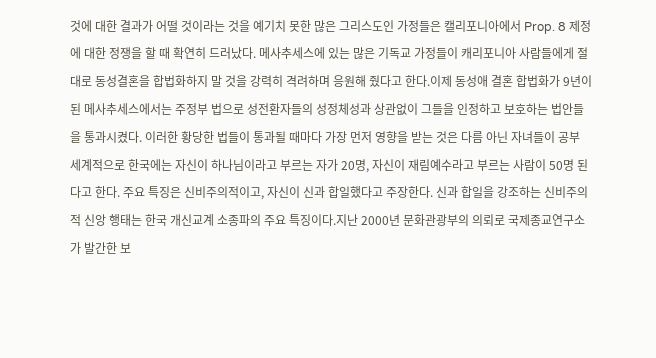것에 대한 결과가 어떨 것이라는 것을 예기치 못한 많은 그리스도인 가정들은 캘리포니아에서 Prop. 8 제정에 대한 정쟁을 할 때 확연히 드러났다. 메사추세스에 있는 많은 기독교 가정들이 캐리포니아 사람들에게 절대로 동성결혼을 합법화하지 말 것을 강력히 격려하며 응원해 줬다고 한다.이제 동성애 결혼 합법화가 9년이 된 메사추세스에서는 주정부 법으로 성전환자들의 성정체성과 상관없이 그들을 인정하고 보호하는 법안들을 통과시켰다. 이러한 황당한 법들이 통과될 때마다 가장 먼저 영향을 받는 것은 다름 아닌 자녀들이 공부
세계적으로 한국에는 자신이 하나님이라고 부르는 자가 20명, 자신이 재림예수라고 부르는 사람이 50명 된다고 한다. 주요 특징은 신비주의적이고, 자신이 신과 합일했다고 주장한다. 신과 합일을 강조하는 신비주의적 신앙 행태는 한국 개신교계 소종파의 주요 특징이다.지난 2000년 문화관광부의 의뢰로 국제종교연구소가 발간한 보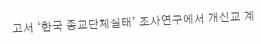고서 ‘한국 종교단체실태’ 조사연구에서 개신교 계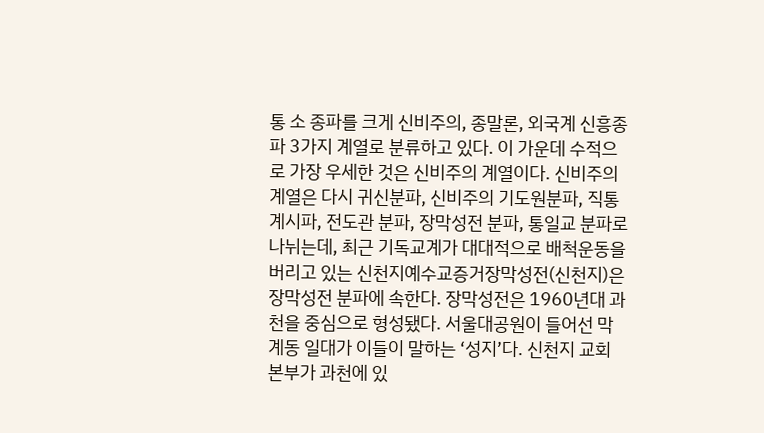통 소 종파를 크게 신비주의, 종말론, 외국계 신흥종파 3가지 계열로 분류하고 있다. 이 가운데 수적으로 가장 우세한 것은 신비주의 계열이다. 신비주의 계열은 다시 귀신분파, 신비주의 기도원분파, 직통 계시파, 전도관 분파, 장막성전 분파, 통일교 분파로 나뉘는데, 최근 기독교계가 대대적으로 배척운동을 버리고 있는 신천지예수교증거장막성전(신천지)은 장막성전 분파에 속한다. 장막성전은 1960년대 과천을 중심으로 형성됐다. 서울대공원이 들어선 막계동 일대가 이들이 말하는 ‘성지’다. 신천지 교회 본부가 과천에 있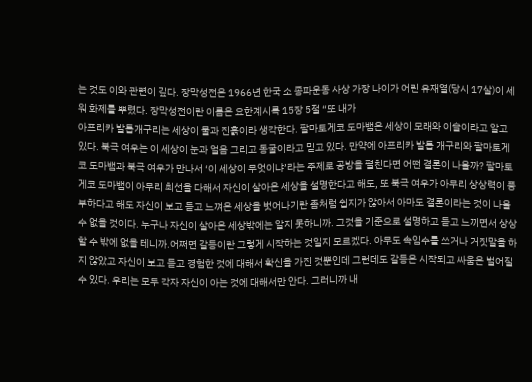는 것도 이와 관련이 깊다. 장막성전은 1966년 한국 소 종파운동 사상 가장 나이가 어린 유재열(당시 17살)이 세워 화제를 뿌렸다. 장막성전이란 이름은 요한계시록 15장 5절 “또 내가
아프리카 발톱개구리는 세상이 물과 진흙이라 생각한다. 팔마토게코 도마뱀은 세상이 모래와 이슬이라고 알고 있다. 북극 여우는 이 세상이 눈과 얼음 그리고 동굴이라고 믿고 있다. 만약에 아프리카 발톱 개구리와 팔마토게코 도마뱀과 북극 여우가 만나서 ‘이 세상이 무엇이냐’라는 주제로 공방을 펼친다면 어떤 결론이 나올까? 팔마토게코 도마뱀이 아무리 최선을 다해서 자신이 살아온 세상을 설명한다고 해도, 또 북극 여우가 아무리 상상력이 풍부하다고 해도 자신이 보고 듣고 느껴온 세상을 벗어나기란 좀처럼 쉽지가 않아서 아마도 결론이라는 것이 나올 수 없을 것이다. 누구나 자신이 살아온 세상밖에는 알지 못하니까. 그것을 기준으로 설명하고 듣고 느끼면서 상상할 수 밖에 없을 테니까.어쩌면 갈등이란 그렇게 시작하는 것일지 모르겠다. 아무도 속임수를 쓰거나 거짓말을 하지 않았고 자신이 보고 듣고 경험한 것에 대해서 확신을 가진 것뿐인데 그런데도 갈등은 시작되고 싸움은 벌어질 수 있다. 우리는 모두 각자 자신이 아는 것에 대해서만 안다. 그러니까 내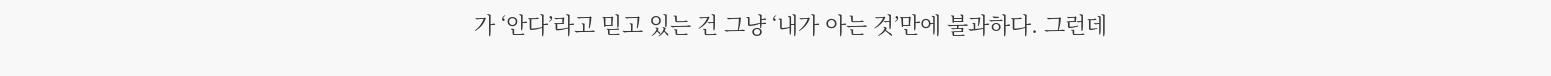가 ‘안다’라고 믿고 있는 건 그냥 ‘내가 아는 것’만에 불과하다. 그런데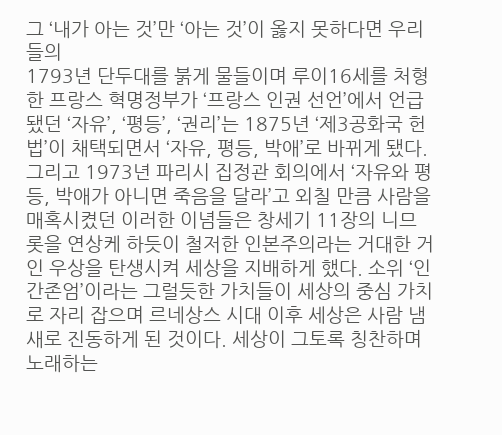그 ‘내가 아는 것’만 ‘아는 것’이 옳지 못하다면 우리들의
1793년 단두대를 붉게 물들이며 루이16세를 처형한 프랑스 혁명정부가 ‘프랑스 인권 선언’에서 언급됐던 ‘자유’, ‘평등’, ‘권리’는 1875년 ‘제3공화국 헌법’이 채택되면서 ‘자유, 평등, 박애’로 바뀌게 됐다. 그리고 1973년 파리시 집정관 회의에서 ‘자유와 평등, 박애가 아니면 죽음을 달라’고 외칠 만큼 사람을 매혹시켰던 이러한 이념들은 창세기 11장의 니므롯을 연상케 하듯이 철저한 인본주의라는 거대한 거인 우상을 탄생시켜 세상을 지배하게 했다. 소위 ‘인간존엄’이라는 그럴듯한 가치들이 세상의 중심 가치로 자리 잡으며 르네상스 시대 이후 세상은 사람 냄새로 진동하게 된 것이다. 세상이 그토록 칭찬하며 노래하는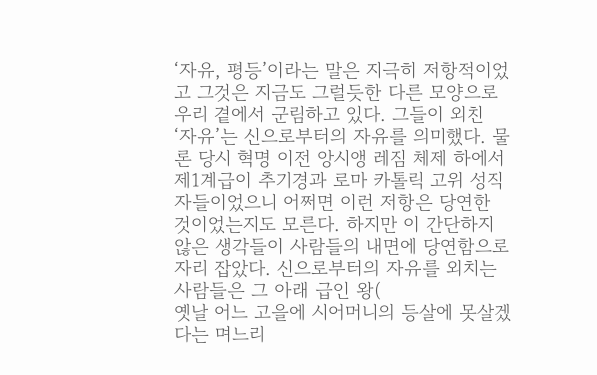‘자유, 평등’이라는 말은 지극히 저항적이었고 그것은 지금도 그럴듯한 다른 모양으로 우리 곁에서 군림하고 있다. 그들이 외친 ‘자유’는 신으로부터의 자유를 의미했다. 물론 당시 혁명 이전 앙시앵 레짐 체제 하에서 제1계급이 추기경과 로마 카톨릭 고위 성직자들이었으니 어쩌면 이런 저항은 당연한 것이었는지도 모른다. 하지만 이 간단하지 않은 생각들이 사람들의 내면에 당연함으로 자리 잡았다. 신으로부터의 자유를 외치는 사람들은 그 아래 급인 왕(
옛날 어느 고을에 시어머니의 등살에 못살겠다는 며느리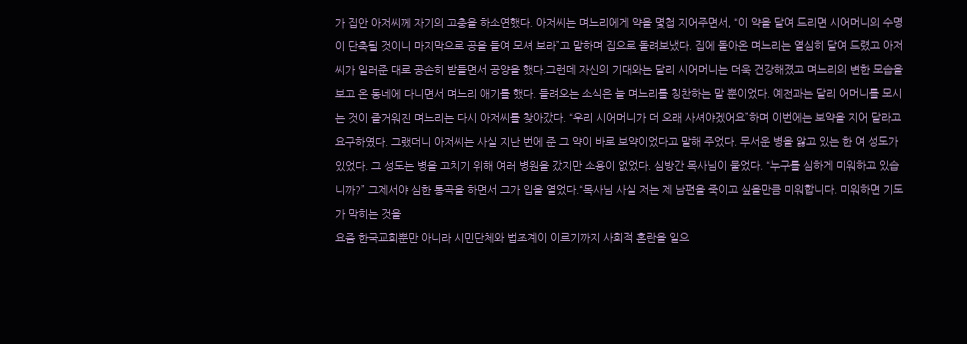가 집안 아저씨께 자기의 고충을 하소연했다. 아저씨는 며느리에게 약을 몇첩 지어주면서, “이 약을 달여 드리면 시어머니의 수명이 단축될 것이니 마지막으로 공을 들여 모셔 보라”고 말하며 집으로 돌려보냈다. 집에 돌아온 며느리는 열심히 달여 드렸고 아저씨가 일러준 대로 공손히 받들면서 공양을 했다.그런데 자신의 기대와는 달리 시어머니는 더욱 건강해졌고 며느리의 변한 모습을 보고 온 동네에 다니면서 며느리 애기를 했다. 들려오는 소식은 늘 며느리를 칭찬하는 말 뿐이었다. 예전과는 달리 어머니를 모시는 것이 즐거워진 며느리는 다시 아저씨를 찾아갔다. “우리 시어머니가 더 오래 사셔야겠어요”하며 이번에는 보약을 지어 달라고 요구하였다. 그랬더니 아저씨는 사실 지난 번에 준 그 약이 바로 보약이었다고 말해 주었다. 무서운 병을 앓고 있는 한 여 성도가 있었다. 그 성도는 병을 고치기 위해 여러 병원을 갔지만 소용이 없었다. 심방간 목사님이 물었다. “누구를 심하게 미워하고 있습니까?” 그제서야 심한 통곡을 하면서 그가 입을 열었다.“목사님 사실 저는 제 남편을 죽이고 싶을만큼 미워합니다. 미워하면 기도가 막히는 것을
요즘 한국교회뿐만 아니라 시민단체와 법조계이 이르기까지 사회적 혼란을 일으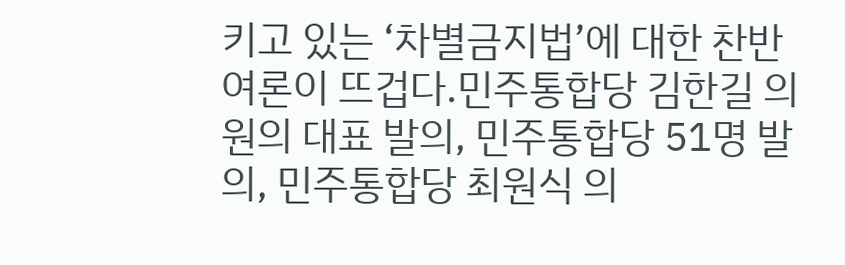키고 있는 ‘차별금지법’에 대한 찬반 여론이 뜨겁다.민주통합당 김한길 의원의 대표 발의, 민주통합당 51명 발의, 민주통합당 최원식 의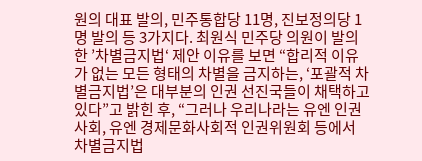원의 대표 발의, 민주통합당 11명, 진보정의당 1명 발의 등 3가지다. 최원식 민주당 의원이 발의한 ’차별금지법‘ 제안 이유를 보면 “합리적 이유가 없는 모든 형태의 차별을 금지하는, ‘포괄적 차별금지법’은 대부분의 인권 선진국들이 채택하고 있다”고 밝힌 후, “그러나 우리나라는 유엔 인권사회, 유엔 경제문화사회적 인권위원회 등에서 차별금지법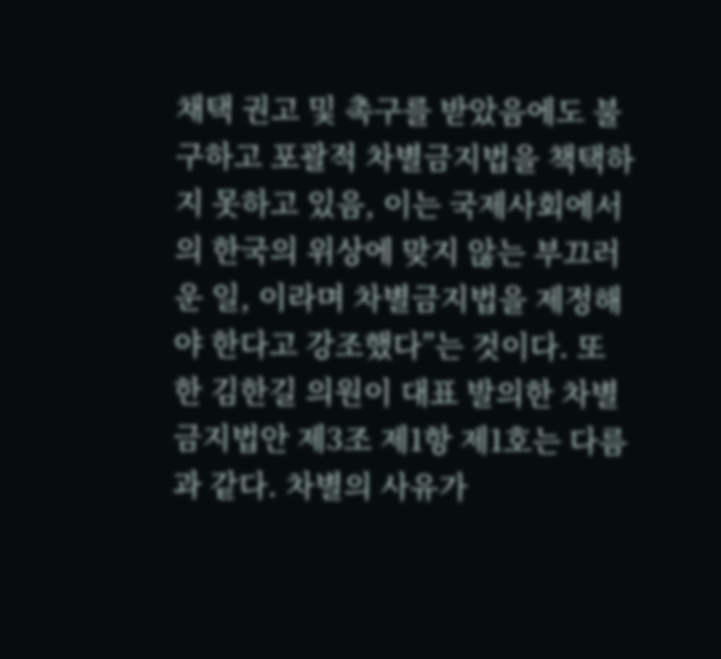채택 권고 및 촉구를 받았음에도 불구하고 포괄적 차별금지법을 책택하지 못하고 있음, 이는 국제사회에서의 한국의 위상에 맞지 않는 부끄러운 일, 이라며 차별금지법을 제정해야 한다고 강조했다”는 것이다. 또한 김한길 의원이 대표 발의한 차별금지법안 제3조 제1항 제1호는 다름과 같다. 차별의 사유가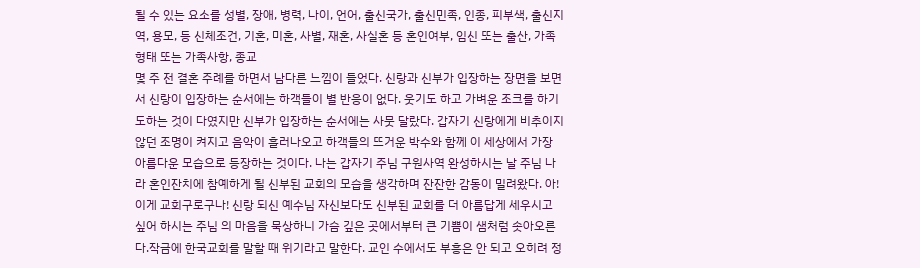될 수 있는 요소를 성별, 장애, 병력, 나이, 언어, 출신국가, 출신민족, 인종, 피부색, 출신지역, 용모, 등 신체조건, 기혼, 미혼, 사별, 재혼, 사실혼 등 혼인여부, 임신 또는 출산, 가족형태 또는 가족사항, 종교
몇 주 전 결혼 주례를 하면서 남다른 느낌이 들었다. 신랑과 신부가 입장하는 장면을 보면서 신랑이 입장하는 순서에는 하객들이 별 반응이 없다. 웃기도 하고 가벼운 조크를 하기도하는 것이 다였지만 신부가 입장하는 순서에는 사뭇 달랐다. 갑자기 신랑에게 비추이지 않던 조명이 켜지고 음악이 흘러나오고 하객들의 뜨거운 박수와 함께 이 세상에서 가장 아름다운 모습으로 등장하는 것이다. 나는 갑자기 주님 구원사역 완성하시는 날 주님 나라 혼인잔치에 참예하게 될 신부된 교회의 모습을 생각하며 잔잔한 감동이 밀려왔다. 아! 이게 교회구로구나! 신랑 되신 예수님 자신보다도 신부된 교회를 더 아름답게 세우시고 싶어 하시는 주님 의 마음을 묵상하니 가슴 깊은 곳에서부터 큰 기쁨이 샘처럼 솟아오른다.작금에 한국교회를 말할 때 위기라고 말한다. 교인 수에서도 부흥은 안 되고 오히려 정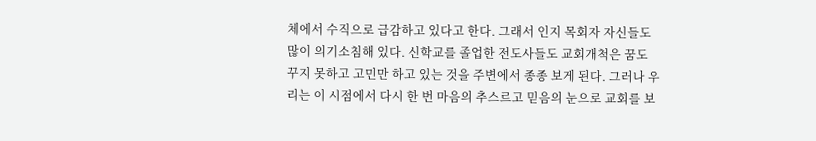체에서 수직으로 급감하고 있다고 한다. 그래서 인지 목회자 자신들도 많이 의기소침해 있다. 신학교를 졸업한 전도사들도 교회개척은 꿈도 꾸지 못하고 고민만 하고 있는 것을 주변에서 종종 보게 된다. 그러나 우리는 이 시점에서 다시 한 번 마음의 추스르고 믿음의 눈으로 교회를 보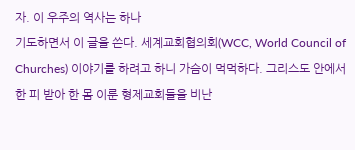자. 이 우주의 역사는 하나
기도하면서 이 글을 쓴다. 세계교회협의회(WCC, World Council of Churches) 이야기를 하려고 하니 가슴이 먹먹하다. 그리스도 안에서 한 피 받아 한 몸 이룬 형제교회들을 비난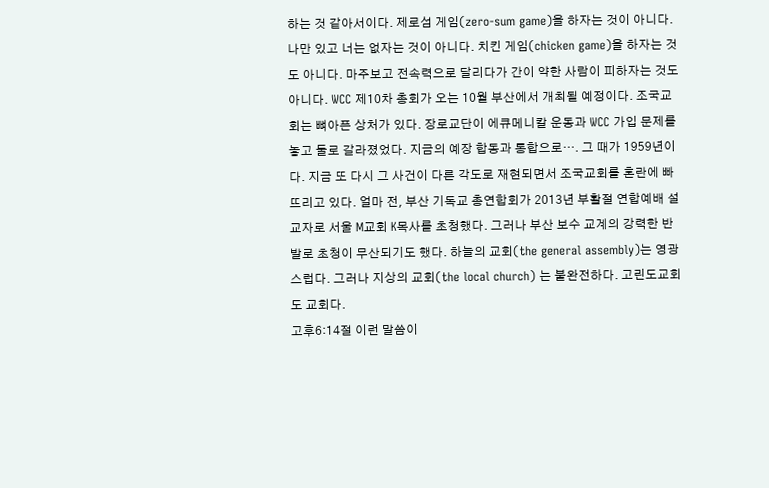하는 것 같아서이다. 제로섬 게임(zero-sum game)을 하자는 것이 아니다. 나만 있고 너는 없자는 것이 아니다. 치킨 게임(chicken game)을 하자는 것도 아니다. 마주보고 전속력으로 달리다가 간이 약한 사람이 피하자는 것도 아니다. WCC 제10차 총회가 오는 10월 부산에서 개최될 예정이다. 조국교회는 뼈아픈 상처가 있다. 장로교단이 에큐메니칼 운동과 WCC 가입 문제를 놓고 둘로 갈라졌었다. 지금의 예장 합동과 통합으로…. 그 때가 1959년이다. 지금 또 다시 그 사건이 다른 각도로 재현되면서 조국교회를 혼란에 빠뜨리고 있다. 얼마 전, 부산 기독교 총연합회가 2013년 부활절 연합예배 설교자로 서울 M교회 K목사를 초청했다. 그러나 부산 보수 교계의 강력한 반발로 초청이 무산되기도 했다. 하늘의 교회(the general assembly)는 영광스럽다. 그러나 지상의 교회(the local church) 는 불완전하다. 고린도교회도 교회다.
고후6:14절 이런 말씀이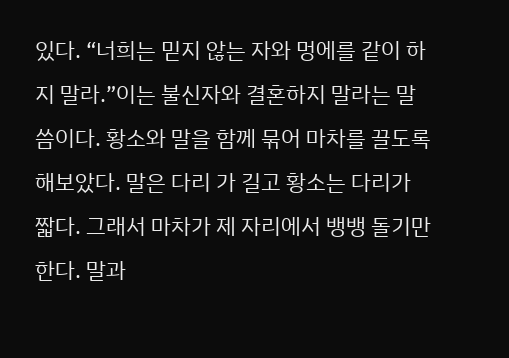있다. “너희는 믿지 않는 자와 멍에를 같이 하지 말라.”이는 불신자와 결혼하지 말라는 말씀이다. 황소와 말을 함께 묶어 마차를 끌도록 해보았다. 말은 다리 가 길고 황소는 다리가 짧다. 그래서 마차가 제 자리에서 뱅뱅 돌기만 한다. 말과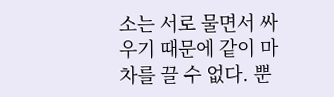소는 서로 물면서 싸우기 때문에 같이 마차를 끌 수 없다. 뿐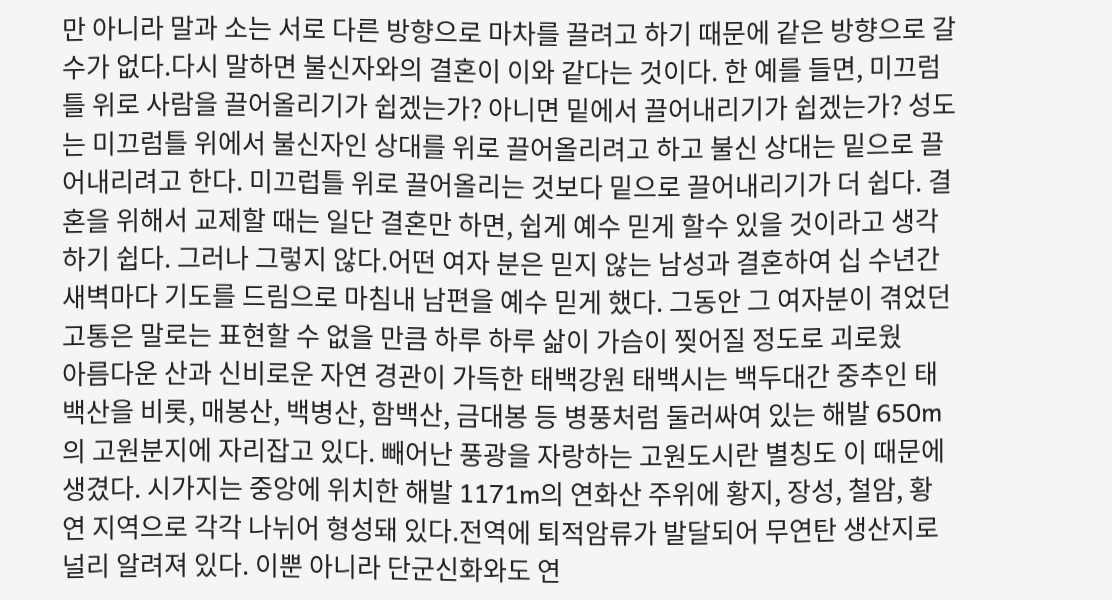만 아니라 말과 소는 서로 다른 방향으로 마차를 끌려고 하기 때문에 같은 방향으로 갈 수가 없다.다시 말하면 불신자와의 결혼이 이와 같다는 것이다. 한 예를 들면, 미끄럼틀 위로 사람을 끌어올리기가 쉽겠는가? 아니면 밑에서 끌어내리기가 쉽겠는가? 성도는 미끄럼틀 위에서 불신자인 상대를 위로 끌어올리려고 하고 불신 상대는 밑으로 끌어내리려고 한다. 미끄럽틀 위로 끌어올리는 것보다 밑으로 끌어내리기가 더 쉽다. 결혼을 위해서 교제할 때는 일단 결혼만 하면, 쉽게 예수 믿게 할수 있을 것이라고 생각하기 쉽다. 그러나 그렇지 않다.어떤 여자 분은 믿지 않는 남성과 결혼하여 십 수년간 새벽마다 기도를 드림으로 마침내 남편을 예수 믿게 했다. 그동안 그 여자분이 겪었던 고통은 말로는 표현할 수 없을 만큼 하루 하루 삶이 가슴이 찢어질 정도로 괴로웠
아름다운 산과 신비로운 자연 경관이 가득한 태백강원 태백시는 백두대간 중추인 태백산을 비롯, 매봉산, 백병산, 함백산, 금대봉 등 병풍처럼 둘러싸여 있는 해발 650m의 고원분지에 자리잡고 있다. 빼어난 풍광을 자랑하는 고원도시란 별칭도 이 때문에 생겼다. 시가지는 중앙에 위치한 해발 1171m의 연화산 주위에 황지, 장성, 철암, 황연 지역으로 각각 나뉘어 형성돼 있다.전역에 퇴적암류가 발달되어 무연탄 생산지로 널리 알려져 있다. 이뿐 아니라 단군신화와도 연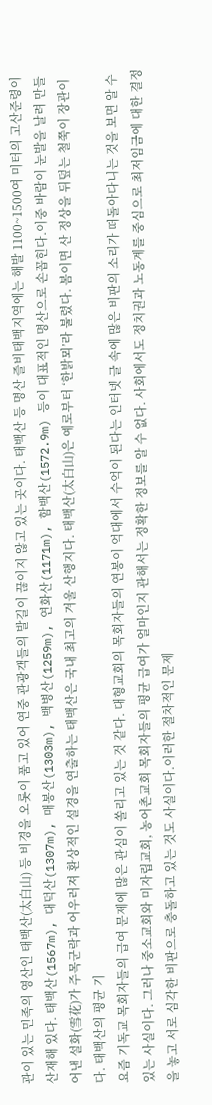관이 있는 민족의 영산인 태백산(太白山) 등 비경을 오롯이 품고 있어 연중 관광객들의 발길이 끊이지 않고 있는 곳이다. 태백산 등 명산 즐비태백지역에는 해발 1100~1500여 미터의 고산준령이 산재해 있다. 태백산(1567m), 대덕산(1307m), 매봉산(1303m), 백병산(1259m), 연화산(1171m), 함백산(1572.9m) 등이 대표적인 명산으로 손꼽힌다.이중 바람이 눈발을 날려 만들어낸 설화(雪花)가 주목군락과 어우러져 환상적인 설경을 연출하는 태백산은 국내 최고의 겨울 산행지다. 태백산(太白山)은 예로부터 ‘한밝뫼’라 불렸다. 봄이면 산 정상을 뒤덮는 철쭉이 장관이다. 태백산의 평균 기
요즘 기독교 목회자들의 급여 문제에 많은 관심이 쏠리고 있는 것 같다. 대형교회의 목회자들의 연봉이 억대에서 수억이 된다는 인터넷 글 속에 많은 비판의 소리가 떠돌아다니는 것을 보면 알 수 있는 사실이다. 그러나 중소교회와 미자립교회, 농어촌교회 목회자들의 평균 급여가 얼마인지 관해서는 정확한 정보를 알 수 없다. 사회에서도 정치권과 노동계를 중심으로 최저임금에 대한 결정을 놓고 서로 심각한 비판으로 충돌하고 있는 것도 사실이다.이러한 절차적인 문제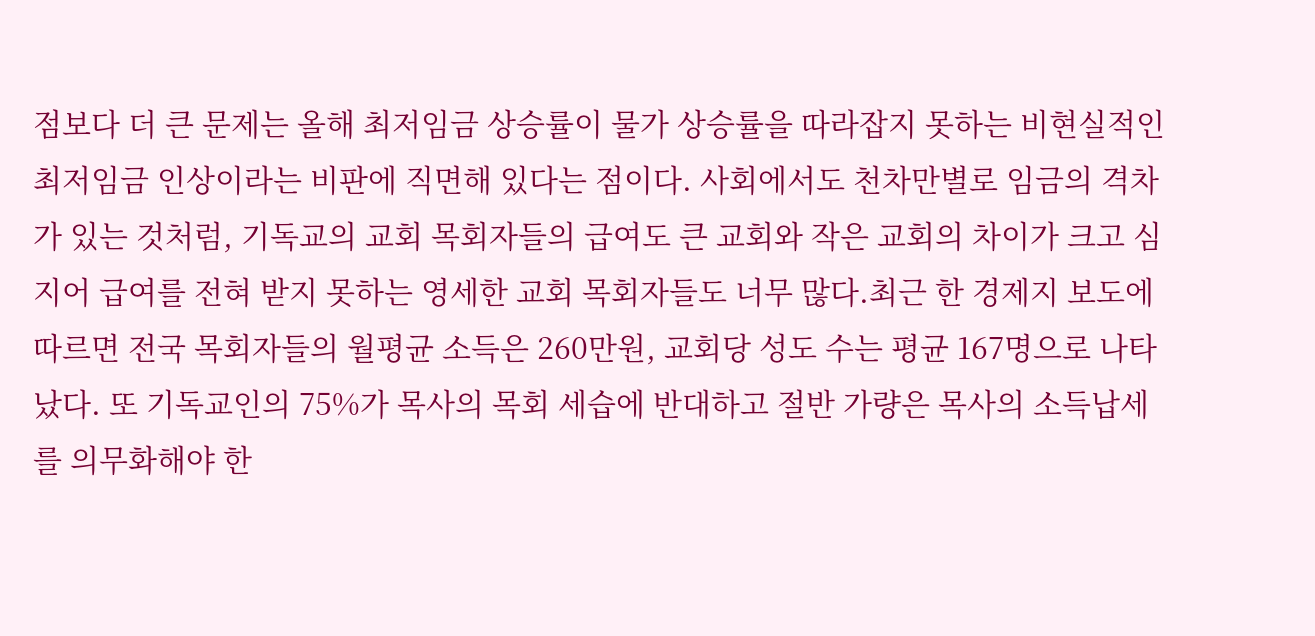점보다 더 큰 문제는 올해 최저임금 상승률이 물가 상승률을 따라잡지 못하는 비현실적인 최저임금 인상이라는 비판에 직면해 있다는 점이다. 사회에서도 천차만별로 임금의 격차가 있는 것처럼, 기독교의 교회 목회자들의 급여도 큰 교회와 작은 교회의 차이가 크고 심지어 급여를 전혀 받지 못하는 영세한 교회 목회자들도 너무 많다.최근 한 경제지 보도에 따르면 전국 목회자들의 월평균 소득은 260만원, 교회당 성도 수는 평균 167명으로 나타났다. 또 기독교인의 75%가 목사의 목회 세습에 반대하고 절반 가량은 목사의 소득납세를 의무화해야 한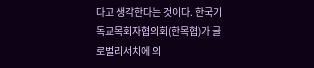다고 생각한다는 것이다. 한국기독교목회자협의회(한목협)가 글로벌리서치에 의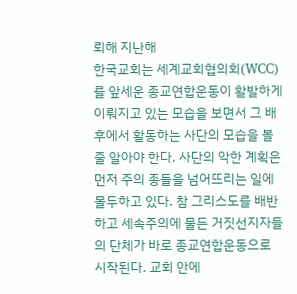뢰해 지난해
한국교회는 세계교회협의회(WCC)를 앞세운 종교연합운동이 활발하게 이뤄지고 있는 모습을 보면서 그 배후에서 활동하는 사단의 모습을 볼 줄 알아야 한다. 사단의 악한 계획은 먼저 주의 종들을 넘어뜨리는 일에 몰두하고 있다. 참 그리스도를 배반하고 세속주의에 물든 거짓선지자들의 단체가 바로 종교연합운동으로 시작된다. 교회 안에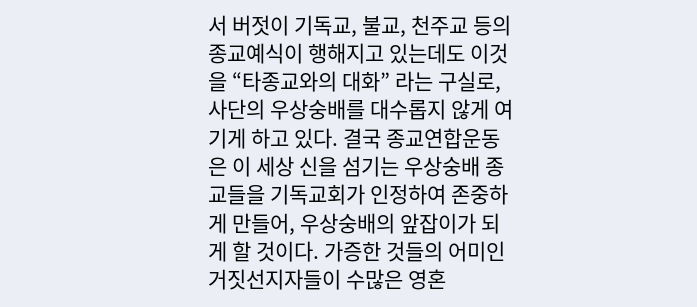서 버젓이 기독교, 불교, 천주교 등의 종교예식이 행해지고 있는데도 이것을 “타종교와의 대화” 라는 구실로, 사단의 우상숭배를 대수롭지 않게 여기게 하고 있다. 결국 종교연합운동은 이 세상 신을 섬기는 우상숭배 종교들을 기독교회가 인정하여 존중하게 만들어, 우상숭배의 앞잡이가 되게 할 것이다. 가증한 것들의 어미인 거짓선지자들이 수많은 영혼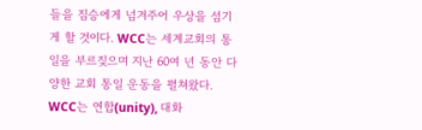들을 짐승에게 넘겨주어 우상을 섬기게 할 것이다. WCC는 세계교회의 통일을 부르짖으며 지난 60여 년 동안 다양한 교회 통일 운동을 펼쳐왔다. WCC는 연합(unity), 대화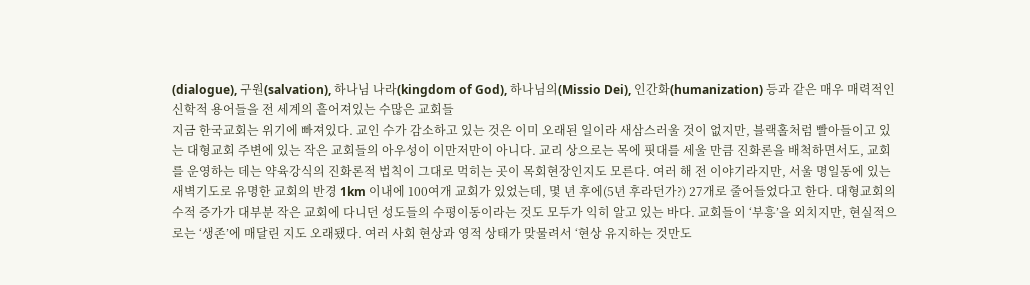(dialogue), 구원(salvation), 하나님 나라(kingdom of God), 하나님의(Missio Dei), 인간화(humanization) 등과 같은 매우 매력적인 신학적 용어들을 전 세계의 흩어져있는 수많은 교회들
지금 한국교회는 위기에 빠져있다. 교인 수가 감소하고 있는 것은 이미 오래된 일이라 새삼스러울 것이 없지만, 블랙홀처럼 빨아들이고 있는 대형교회 주변에 있는 작은 교회들의 아우성이 이만저만이 아니다. 교리 상으로는 목에 핏대를 세울 만큼 진화론을 배척하면서도, 교회를 운영하는 데는 약육강식의 진화론적 법칙이 그대로 먹히는 곳이 목회현장인지도 모른다. 여러 해 전 이야기라지만, 서울 명일동에 있는 새벽기도로 유명한 교회의 반경 1km 이내에 100여개 교회가 있었는데, 몇 년 후에(5년 후라던가?) 27개로 줄어들었다고 한다. 대형교회의 수적 증가가 대부분 작은 교회에 다니던 성도들의 수평이동이라는 것도 모두가 익히 알고 있는 바다. 교회들이 ‘부흥’을 외치지만, 현실적으로는 ‘생존’에 매달린 지도 오래됐다. 여러 사회 현상과 영적 상태가 맞물려서 ‘현상 유지하는 것만도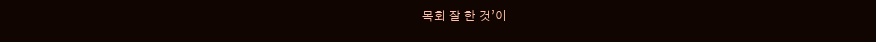목회 잘 한 것’이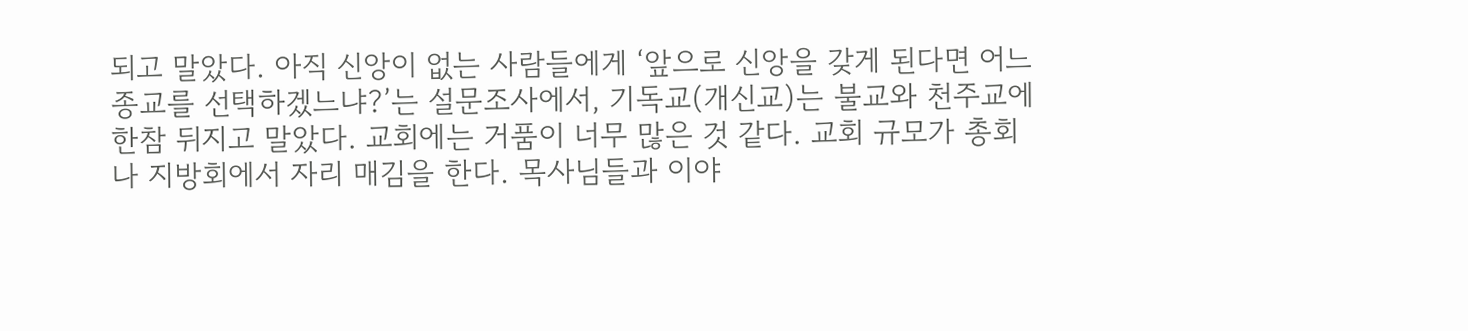되고 말았다. 아직 신앙이 없는 사람들에게 ‘앞으로 신앙을 갖게 된다면 어느 종교를 선택하겠느냐?’는 설문조사에서, 기독교(개신교)는 불교와 천주교에 한참 뒤지고 말았다. 교회에는 거품이 너무 많은 것 같다. 교회 규모가 총회나 지방회에서 자리 매김을 한다. 목사님들과 이야